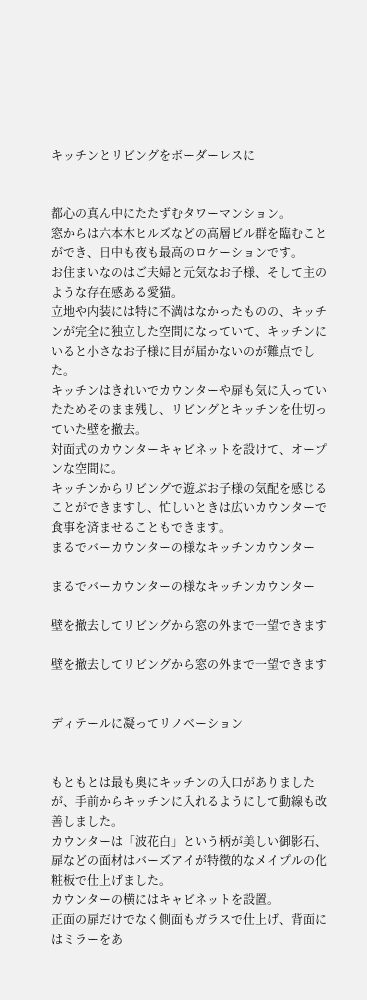キッチンとリビングをボーダーレスに


都心の真ん中にたたずむタワーマンション。
窓からは六本木ヒルズなどの高層ビル群を臨むことができ、日中も夜も最高のロケーションです。
お住まいなのはご夫婦と元気なお子様、そして主のような存在感ある愛猫。
立地や内装には特に不満はなかったものの、キッチンが完全に独立した空間になっていて、キッチンにいると小さなお子様に目が届かないのが難点でした。
キッチンはきれいでカウンターや扉も気に入っていたためそのまま残し、リビングとキッチンを仕切っていた壁を撤去。
対面式のカウンターキャビネットを設けて、オープンな空間に。
キッチンからリビングで遊ぶお子様の気配を感じることができますし、忙しいときは広いカウンターで食事を済ませることもできます。
まるでバーカウンターの様なキッチンカウンター

まるでバーカウンターの様なキッチンカウンター

壁を撤去してリビングから窓の外まで一望できます

壁を撤去してリビングから窓の外まで一望できます


ディテールに凝ってリノベーション


もともとは最も奥にキッチンの入口がありましたが、手前からキッチンに入れるようにして動線も改善しました。
カウンターは「波花白」という柄が美しい御影石、扉などの面材はバーズアイが特徴的なメイプルの化粧板で仕上げました。
カウンターの横にはキャビネットを設置。
正面の扉だけでなく側面もガラスで仕上げ、背面にはミラーをあ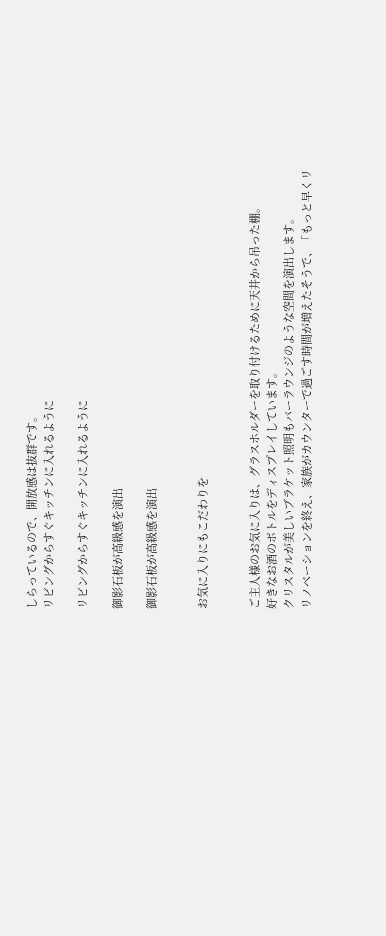しらっているので、開放感は抜群です。
リビングからすぐキッチンに入れるように

リビングからすぐキッチンに入れるように

御影石板が高級感を演出

御影石板が高級感を演出


お気に入りにもこだわりを


ご主人様のお気に入りは、グラスホルダーを取り付けるために天井から吊った棚。
好きなお酒のボトルをディスプレイしています。
クリスタルが美しいブラケット照明もバーラウンジのような空間を演出します。
リノベーションを終え、家族がカウンターで過ごす時間が増えたそうで、「もっと早くリ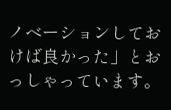ノベーションしておけば良かった」とおっしゃっています。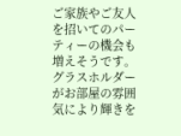ご家族やご友人を招いてのパーティーの機会も増えそうです。
グラスホルダーがお部屋の雰囲気により輝きを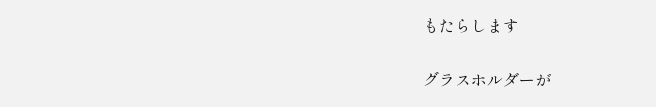もたらします

グラスホルダーが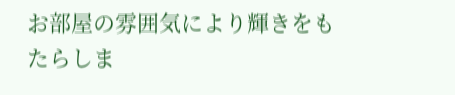お部屋の雰囲気により輝きをもたらしま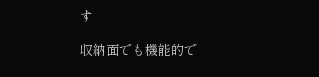す

収納面でも機能的で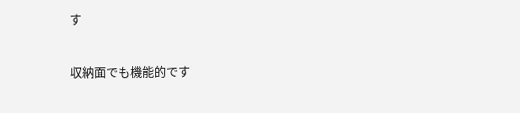す

収納面でも機能的です